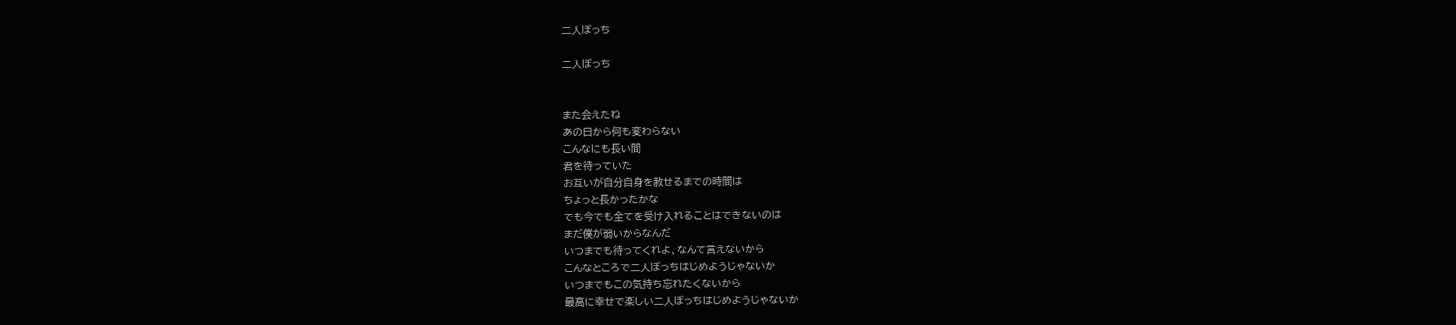二人ぼっち

二人ぼっち


また会えたね
あの日から何も変わらない
こんなにも長い間
君を待っていた
お互いが自分自身を赦せるまでの時間は
ちょっと長かったかな
でも今でも全てを受け入れることはできないのは
まだ僕が弱いからなんだ
いつまでも待ってくれよ、なんて言えないから
こんなところで二人ぼっちはじめようじゃないか
いつまでもこの気持ち忘れたくないから
最高に幸せで楽しい二人ぼっちはじめようじゃないか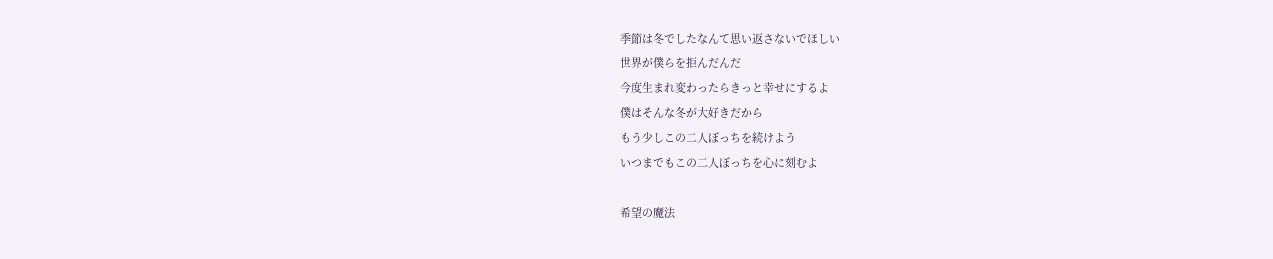季節は冬でしたなんて思い返さないでほしい
世界が僕らを拒んだんだ
今度生まれ変わったらきっと幸せにするよ
僕はそんな冬が大好きだから
もう少しこの二人ぼっちを続けよう
いつまでもこの二人ぼっちを心に刻むよ

希望の魔法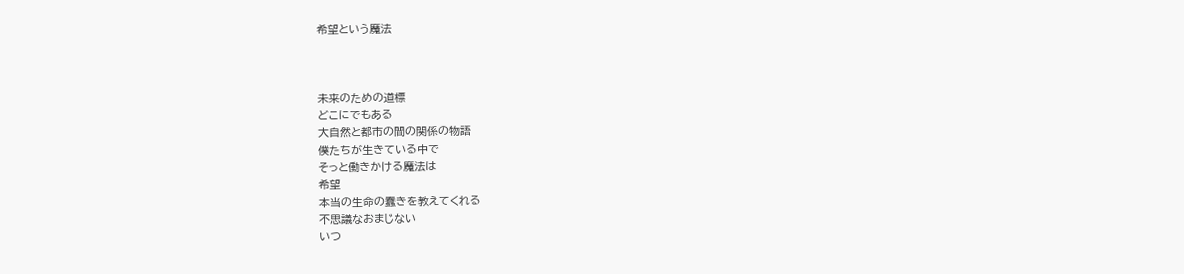希望という魔法



未来のための道標
どこにでもある
大自然と都市の間の関係の物語
僕たちが生きている中で
そっと働きかける魔法は
希望
本当の生命の蠢きを教えてくれる
不思議なおまじない
いつ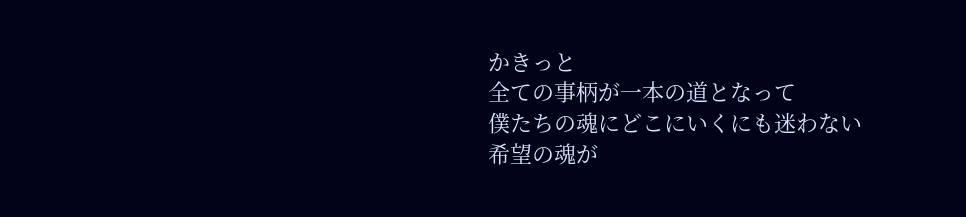かきっと
全ての事柄が一本の道となって
僕たちの魂にどこにいくにも迷わない
希望の魂が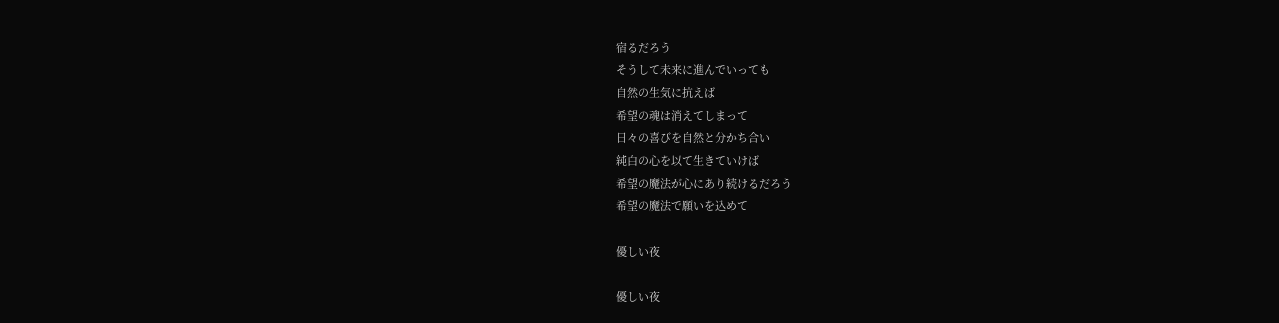宿るだろう
そうして未来に進んでいっても
自然の生気に抗えば
希望の魂は消えてしまって
日々の喜びを自然と分かち合い
純白の心を以て生きていけば
希望の魔法が心にあり続けるだろう
希望の魔法で願いを込めて

優しい夜

優しい夜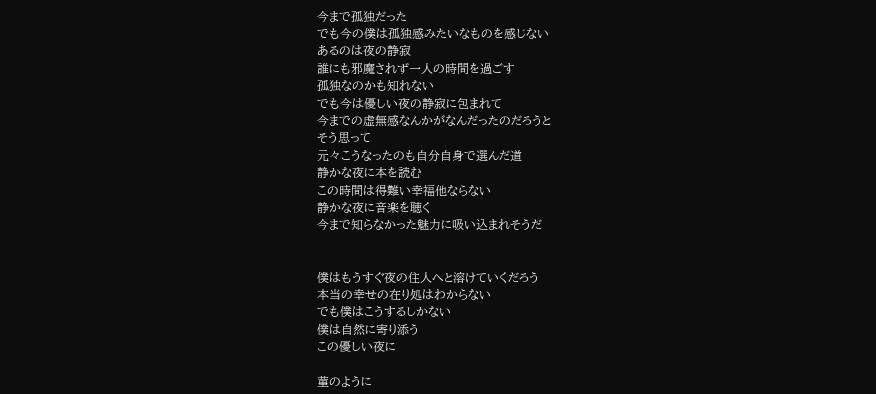今まで孤独だった
でも今の僕は孤独感みたいなものを感じない
あるのは夜の静寂
誰にも邪魔されず一人の時間を過ごす
孤独なのかも知れない
でも今は優しい夜の静寂に包まれて
今までの虚無感なんかがなんだったのだろうと
そう思って
元々こうなったのも自分自身で選んだ道
静かな夜に本を読む
この時間は得難い幸福他ならない
静かな夜に音楽を聴く
今まで知らなかった魅力に吸い込まれそうだ


僕はもうすぐ夜の住人へと溶けていくだろう
本当の幸せの在り処はわからない
でも僕はこうするしかない
僕は自然に寄り添う
この優しい夜に

菫のように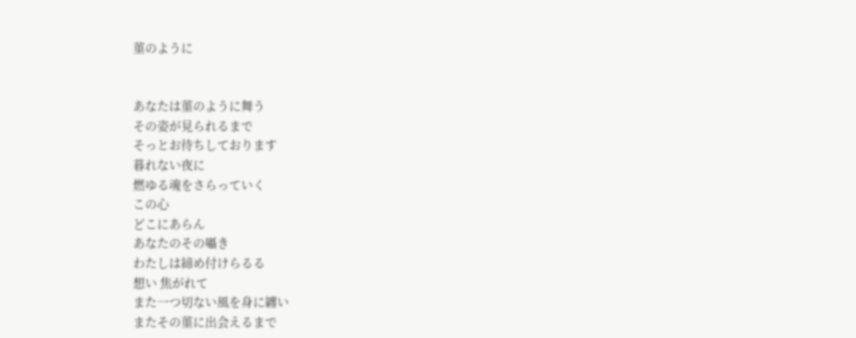菫のように


あなたは菫のように舞う
その姿が見られるまで
そっとお待ちしております
暮れない夜に
燃ゆる魂をさらっていく
この心
どこにあらん
あなたのその囁き
わたしは締め付けらるる
想い 焦がれて
また一つ切ない風を身に纏い
またその菫に出会えるまで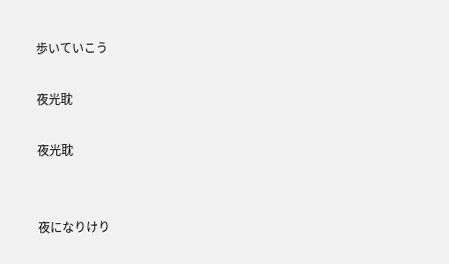歩いていこう

夜光耽

夜光耽


夜になりけり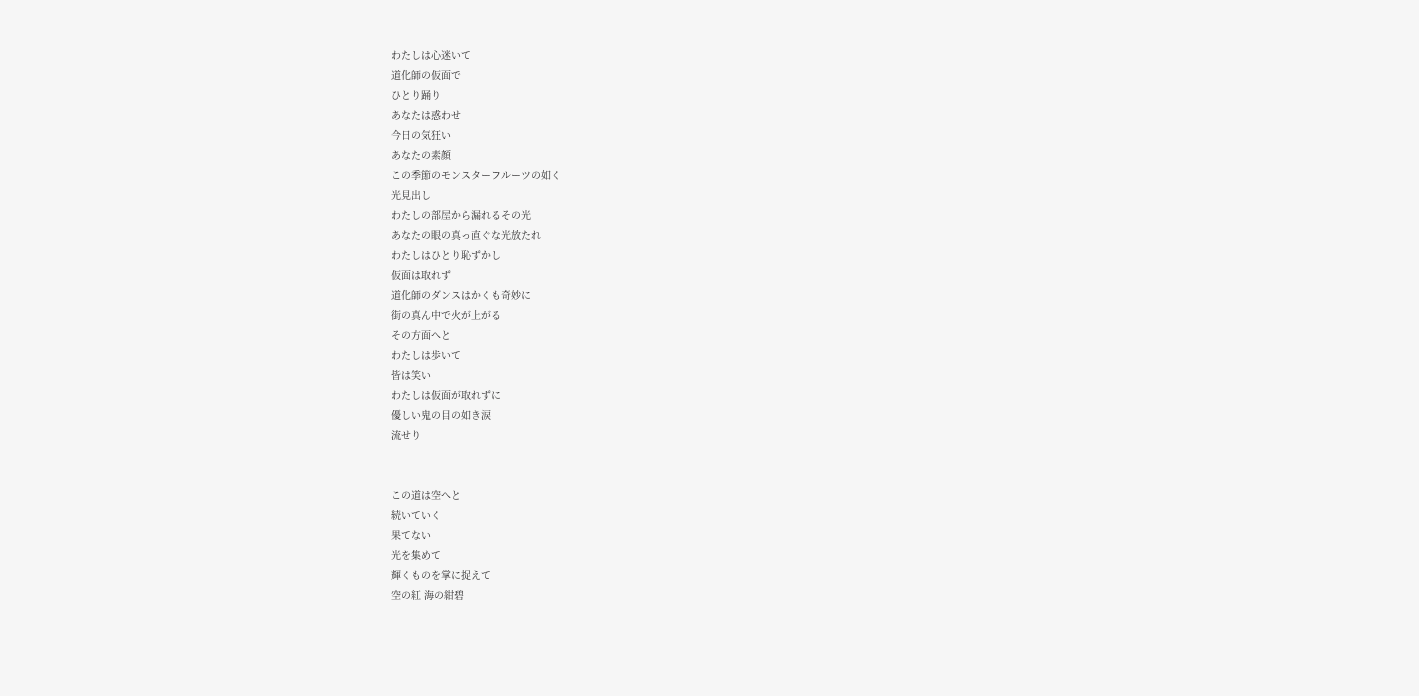わたしは心迷いて
道化師の仮面で
ひとり踊り
あなたは惑わせ
今日の気狂い
あなたの素顔
この季節のモンスターフルーツの如く
光見出し
わたしの部屋から漏れるその光
あなたの眼の真っ直ぐな光放たれ
わたしはひとり恥ずかし
仮面は取れず
道化師のダンスはかくも奇妙に
街の真ん中で火が上がる
その方面へと
わたしは歩いて
皆は笑い
わたしは仮面が取れずに
優しい鬼の目の如き涙
流せり


この道は空へと
続いていく
果てない
光を集めて
輝くものを掌に捉えて
空の紅 海の紺碧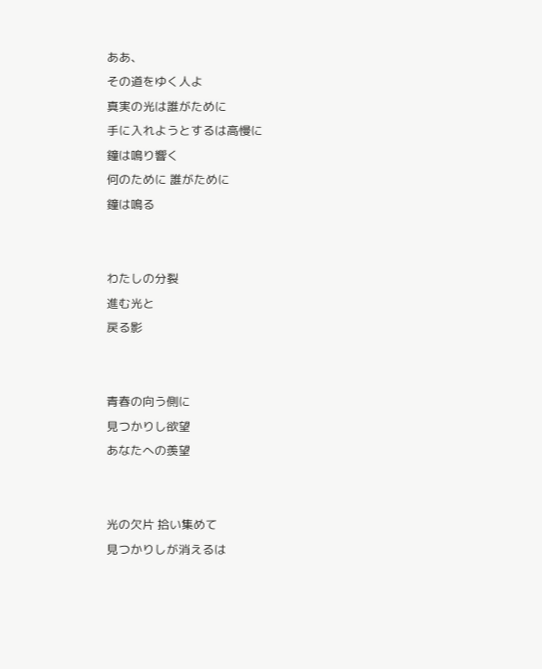ああ、
その道をゆく人よ
真実の光は誰がために
手に入れようとするは高慢に
鐘は鳴り響く
何のために 誰がために
鐘は鳴る


わたしの分裂
進む光と
戻る影


青春の向う側に
見つかりし欲望
あなたへの羨望


光の欠片 拾い集めて
見つかりしが消えるは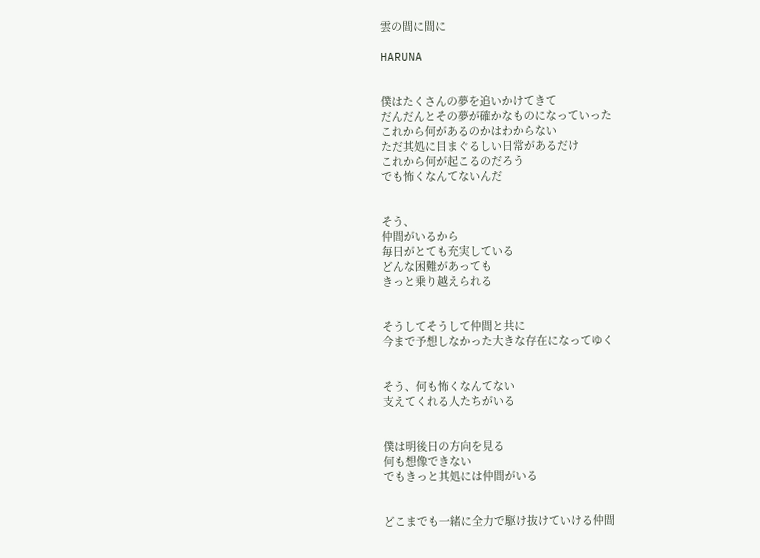雲の間に間に

HARUNA


僕はたくさんの夢を追いかけてきて
だんだんとその夢が確かなものになっていった
これから何があるのかはわからない
ただ其処に目まぐるしい日常があるだけ
これから何が起こるのだろう
でも怖くなんてないんだ


そう、
仲間がいるから
毎日がとても充実している
どんな困難があっても
きっと乗り越えられる


そうしてそうして仲間と共に
今まで予想しなかった大きな存在になってゆく


そう、何も怖くなんてない
支えてくれる人たちがいる


僕は明後日の方向を見る
何も想像できない
でもきっと其処には仲間がいる


どこまでも一緒に全力で駆け抜けていける仲間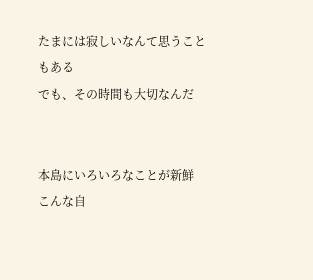たまには寂しいなんて思うこともある
でも、その時間も大切なんだ


本島にいろいろなことが新鮮
こんな自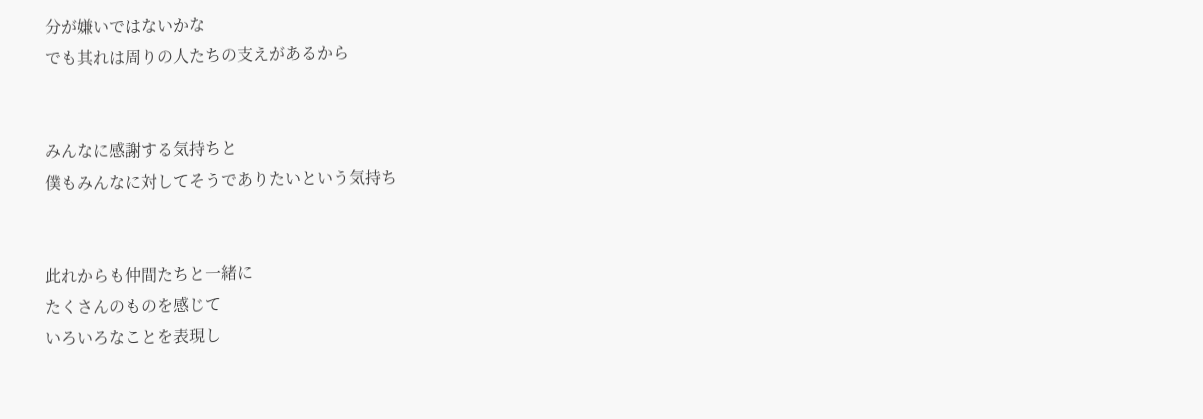分が嫌いではないかな
でも其れは周りの人たちの支えがあるから


みんなに感謝する気持ちと
僕もみんなに対してそうでありたいという気持ち


此れからも仲間たちと一緒に
たくさんのものを感じて
いろいろなことを表現し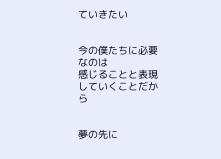ていきたい


今の僕たちに必要なのは
感じることと表現していくことだから


夢の先に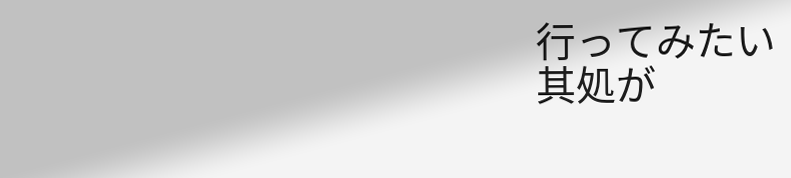行ってみたい
其処が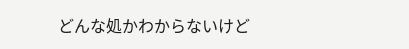どんな処かわからないけど